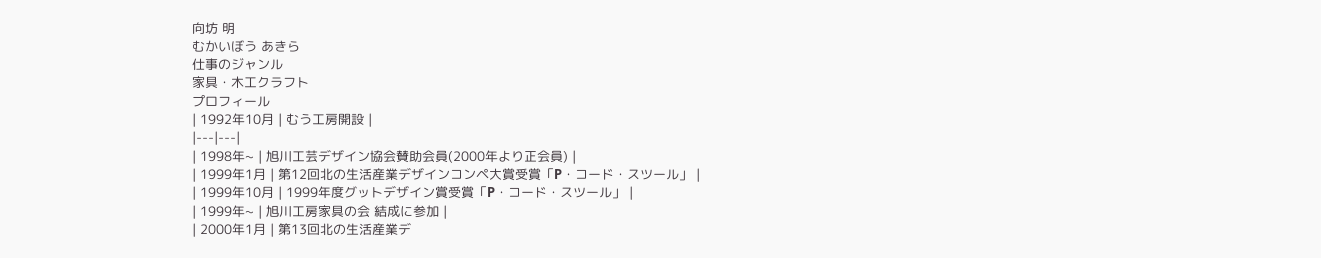向坊 明
むかいぼう あきら
仕事のジャンル
家具・木工クラフト
プロフィール
| 1992年10月 | むう工房開設 |
|---|---|
| 1998年~ | 旭川工芸デザイン協会賛助会員(2000年より正会員) |
| 1999年1月 | 第12回北の生活産業デザインコンペ大賞受賞「P・コード・スツール」 |
| 1999年10月 | 1999年度グットデザイン賞受賞「P・コード・スツール」 |
| 1999年~ | 旭川工房家具の会 結成に参加 |
| 2000年1月 | 第13回北の生活産業デ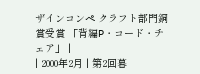ザインコンペ クラフト部門銅賞受賞 「背編P・コード・チェア」 |
| 2000年2月 | 第2回暮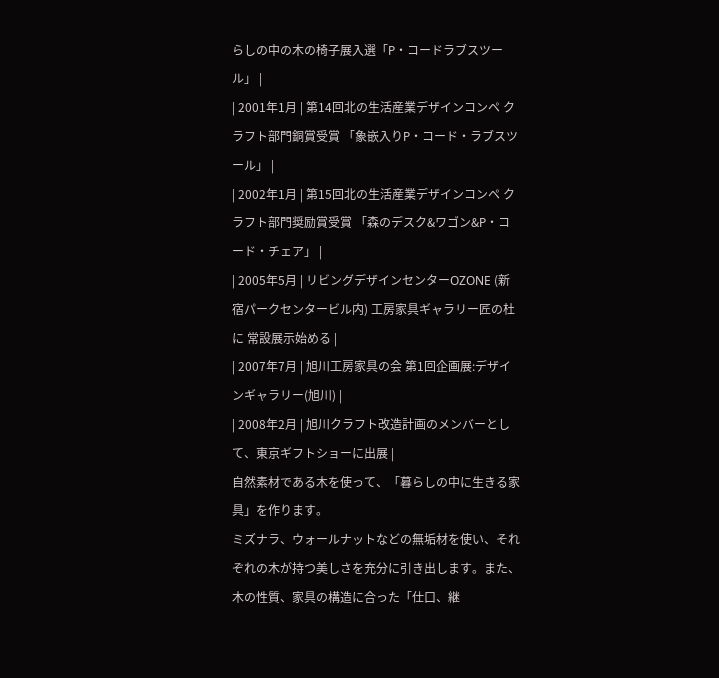らしの中の木の椅子展入選「P・コードラブスツール」 |
| 2001年1月 | 第14回北の生活産業デザインコンペ クラフト部門銅賞受賞 「象嵌入りP・コード・ラブスツール」 |
| 2002年1月 | 第15回北の生活産業デザインコンペ クラフト部門奨励賞受賞 「森のデスク&ワゴン&P・コード・チェア」 |
| 2005年5月 | リビングデザインセンターOZONE (新宿パークセンタービル内) 工房家具ギャラリー匠の杜に 常設展示始める |
| 2007年7月 | 旭川工房家具の会 第1回企画展:デザインギャラリー(旭川) |
| 2008年2月 | 旭川クラフト改造計画のメンバーとして、東京ギフトショーに出展 |
自然素材である木を使って、「暮らしの中に生きる家具」を作ります。
ミズナラ、ウォールナットなどの無垢材を使い、それぞれの木が持つ美しさを充分に引き出します。また、木の性質、家具の構造に合った「仕口、継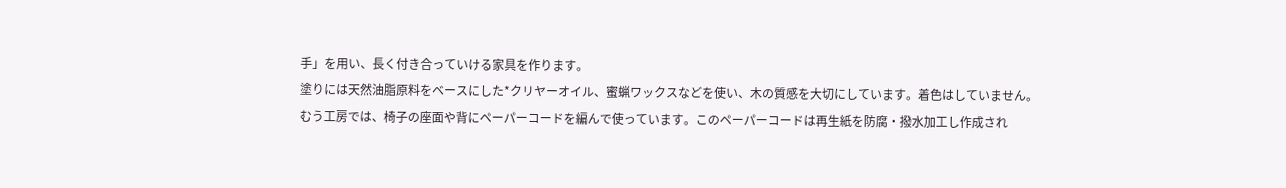手」を用い、長く付き合っていける家具を作ります。
塗りには天然油脂原料をベースにした*クリヤーオイル、蜜蝋ワックスなどを使い、木の質感を大切にしています。着色はしていません。
むう工房では、椅子の座面や背にペーパーコードを編んで使っています。このペーパーコードは再生紙を防腐・撥水加工し作成され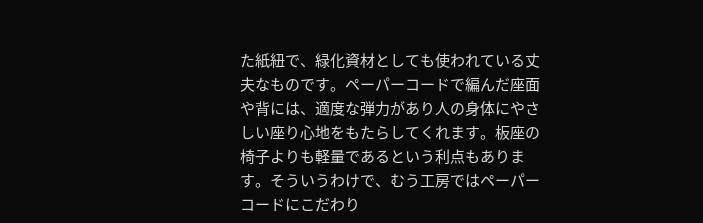た紙紐で、緑化資材としても使われている丈夫なものです。ペーパーコードで編んだ座面や背には、適度な弾力があり人の身体にやさしい座り心地をもたらしてくれます。板座の椅子よりも軽量であるという利点もあります。そういうわけで、むう工房ではペーパーコードにこだわり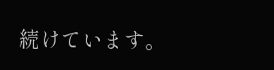続けています。